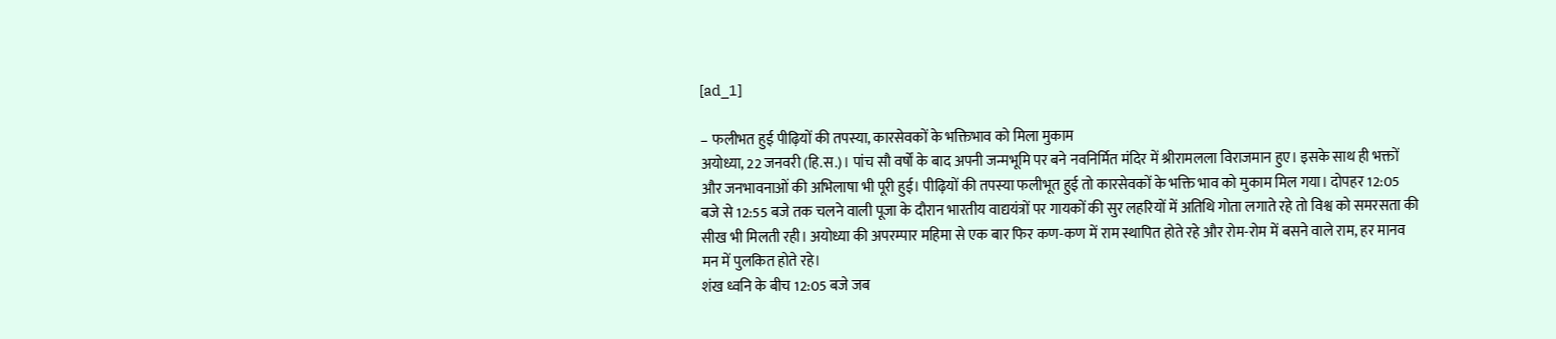[ad_1]

– फलीभत हुई पीढ़ियों की तपस्या, कारसेवकों के भक्तिभाव को मिला मुकाम
अयोध्या, 22 जनवरी (हि.स.)। पांच सौ वर्षों के बाद अपनी जन्मभूमि पर बने नवनिर्मित मंदिर में श्रीरामलला विराजमान हुए। इसके साथ ही भक्तों और जनभावनाओं की अभिलाषा भी पूरी हुई। पीढ़ियों की तपस्या फलीभूत हुई तो कारसेवकों के भक्ति भाव को मुकाम मिल गया। दोपहर 12:05 बजे से 12:55 बजे तक चलने वाली पूजा के दौरान भारतीय वाद्ययंत्रों पर गायकों की सुर लहरियों में अतिथि गोता लगाते रहे तो विश्व को समरसता की सीख भी मिलती रही। अयोध्या की अपरम्पार महिमा से एक बार फिर कण-कण में राम स्थापित होते रहे और रोम-रोम में बसने वाले राम, हर मानव मन में पुलकित होते रहे।
शंख ध्वनि के बीच 12:05 बजे जब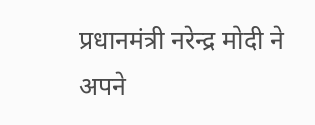प्रधानमंत्री नरेन्द्र मोदी ने अपने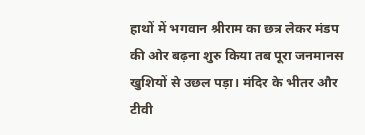हाथों में भगवान श्रीराम का छत्र लेकर मंडप की ओर बढ़ना शुरु किया तब पूरा जनमानस खुशियों से उछल पड़ा। मंदिर के भीतर और टीवी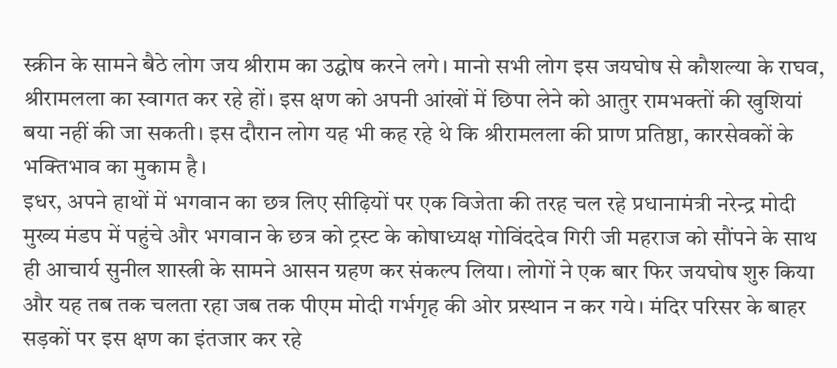स्क्रीन के सामने बैठे लोग जय श्रीराम का उद्घोष करने लगे। मानो सभी लोग इस जयघोष से कौशल्या के राघव, श्रीरामलला का स्वागत कर रहे हों। इस क्षण को अपनी आंखों में छिपा लेने को आतुर रामभक्तों की खुशियां बया नहीं की जा सकती। इस दौरान लोग यह भी कह रहे थे कि श्रीरामलला की प्राण प्रतिष्ठा, कारसेवकों के भक्तिभाव का मुकाम है।
इधर, अपने हाथों में भगवान का छत्र लिए सीढ़ियों पर एक विजेता की तरह चल रहे प्रधानामंत्री नरेन्द्र मोदी मुख्य मंडप में पहुंचे और भगवान के छत्र को ट्रस्ट के कोषाध्यक्ष गोविंददेव गिरी जी महराज को सौंपने के साथ ही आचार्य सुनील शास्त्री के सामने आसन ग्रहण कर संकल्प लिया। लोगों ने एक बार फिर जयघोष शुरु किया और यह तब तक चलता रहा जब तक पीएम मोदी गर्भगृह की ओर प्रस्थान न कर गये। मंदिर परिसर के बाहर सड़कों पर इस क्षण का इंतजार कर रहे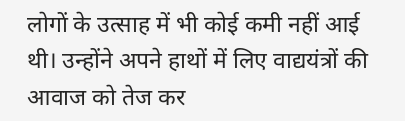लोगों के उत्साह में भी कोई कमी नहीं आई थी। उन्होंने अपने हाथों में लिए वाद्ययंत्रों की आवाज को तेज कर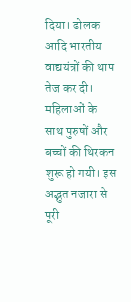दिया। ढोलक आदि भारतीय वाद्ययंत्रों की थाप तेज कर दी। महिलाओं के साथ पुरुषों और बच्चों की थिरकन शुरू हो गयी। इस अद्भुत नजारा से पूरी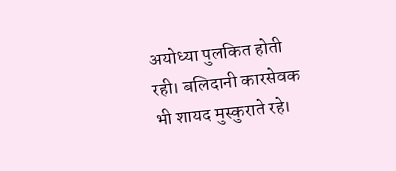अयोध्या पुलकित होती रही। बलिदानी कारसेवक भी शायद मुस्कुराते रहे।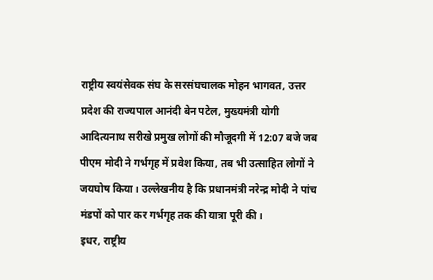राष्ट्रीय स्वयंसेवक संघ के सरसंघचालक मोहन भागवत, उत्तर प्रदेश की राज्यपाल आनंदी बेन पटेल, मुख्यमंत्री योगी आदित्यनाथ सरीखे प्रमुख लोगों की मौजूदगी में 12:07 बजे जब पीएम मोदी ने गर्भगृह में प्रवेश किया, तब भी उत्साहित लोगों ने जयघोष किया। उल्लेखनीय है कि प्रधानमंत्री नरेन्द्र मोदी ने पांच मंडपों को पार कर गर्भगृह तक की यात्रा पूरी की।
इधर, राष्ट्रीय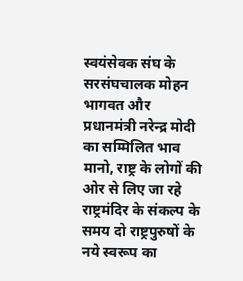स्वयंसेवक संघ के सरसंघचालक मोहन भागवत और प्रधानमंत्री नरेन्द्र मोदी का सम्मिलित भाव मानो, राष्ट्र के लोगों की ओर से लिए जा रहे राष्ट्रमंदिर के संकल्प के समय दो राष्ट्रपुरुषों के नये स्वरूप का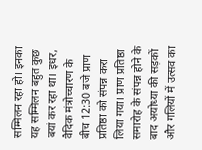सम्मिलन रहा हो। इनका यह सम्मिलन बहुत कुछ बयां कर रहा था। इधर, वैदिक मंत्रोच्चारण के बीच 12:30 बजे प्राण प्रतिष्ठा को संपन्न करा लिया गया। प्राण प्रतिष्ठा समारोह के संपन्न होने के बाद अयोध्या की सड़कों और गलियों में उत्सव का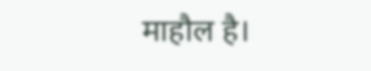माहौल है।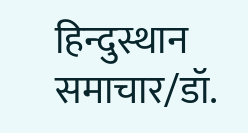हिन्दुस्थान समाचार/डॉ.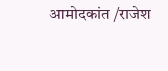आमोदकांत /राजेश